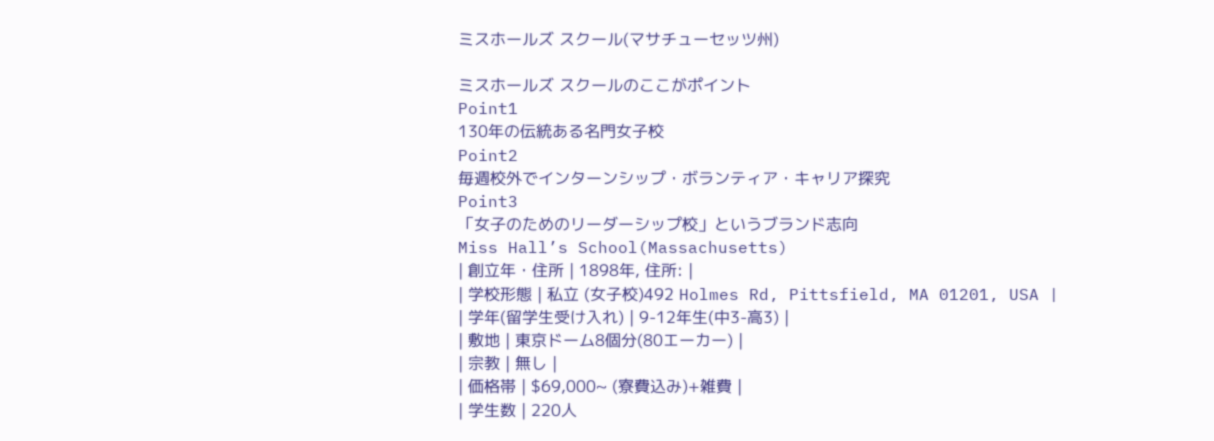ミスホールズ スクール(マサチューセッツ州)

ミスホールズ スクールのここがポイント
Point1
130年の伝統ある名門女子校
Point2
毎週校外でインターンシップ・ボランティア・キャリア探究
Point3
「女子のためのリーダーシップ校」というブランド志向
Miss Hall’s School(Massachusetts)
| 創立年・住所 | 1898年, 住所: |
| 学校形態 | 私立 (女子校)492 Holmes Rd, Pittsfield, MA 01201, USA |
| 学年(留学生受け入れ) | 9-12年生(中3-高3) |
| 敷地 | 東京ドーム8個分(80エーカー) |
| 宗教 | 無し |
| 価格帯 | $69,000~ (寮費込み)+雑費 |
| 学生数 | 220人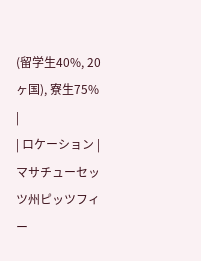(留学生40%, 20ヶ国), 寮生75% |
| ロケーション | マサチューセッツ州ピッツフィー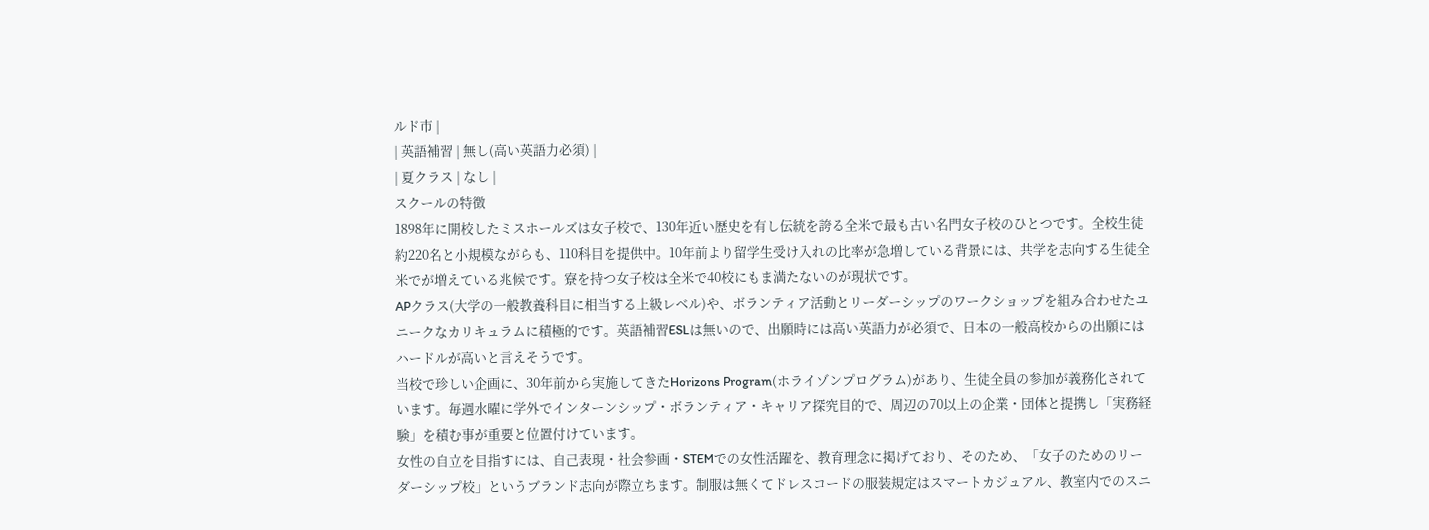ルド市 |
| 英語補習 | 無し(高い英語力必須) |
| 夏クラス | なし |
スクールの特徴
1898年に開校したミスホールズは女子校で、130年近い歴史を有し伝統を誇る全米で最も古い名門女子校のひとつです。全校生徒約220名と小規模ながらも、110科目を提供中。10年前より留学生受け入れの比率が急増している背景には、共学を志向する生徒全米でが増えている兆候です。寮を持つ女子校は全米で40校にもま満たないのが現状です。
APクラス(大学の一般教養科目に相当する上級レベル)や、ボランティア活動とリーダーシップのワークショップを組み合わせたユニークなカリキュラムに積極的です。英語補習ESLは無いので、出願時には高い英語力が必須で、日本の一般高校からの出願にはハードルが高いと言えそうです。
当校で珍しい企画に、30年前から実施してきたHorizons Program(ホライゾンプログラム)があり、生徒全員の参加が義務化されています。毎週水曜に学外でインターンシップ・ボランティア・キャリア探究目的で、周辺の70以上の企業・団体と提携し「実務経験」を積む事が重要と位置付けています。
女性の自立を目指すには、自己表現・社会参画・STEMでの女性活躍を、教育理念に掲げており、そのため、「女子のためのリーダーシップ校」というブランド志向が際立ちます。制服は無くてドレスコードの服装規定はスマートカジュアル、教室内でのスニ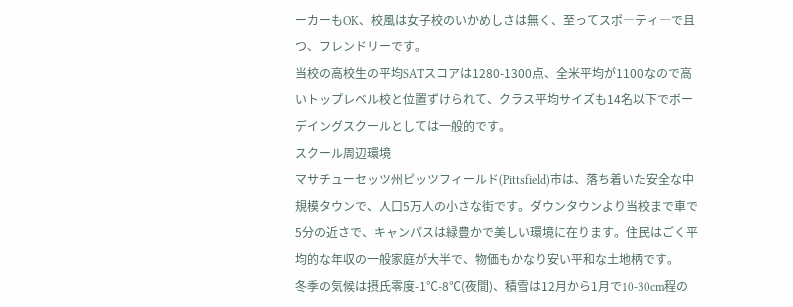ーカーもOK、校風は女子校のいかめしさは無く、至ってスポ―ティ―で且つ、フレンドリーです。
当校の高校生の平均SATスコアは1280-1300点、全米平均が1100なので高いトップレベル校と位置ずけられて、クラス平均サイズも14名以下でボーデイングスクールとしては一般的です。
スクール周辺環境
マサチューセッツ州ピッツフィールド(Pittsfield)市は、落ち着いた安全な中規模タウンで、人口5万人の小さな街です。ダウンタウンより当校まで車で5分の近さで、キャンパスは緑豊かで美しい環境に在ります。住民はごく平均的な年収の一般家庭が大半で、物価もかなり安い平和な土地柄です。
冬季の気候は摂氏零度-1℃-8℃(夜間)、積雪は12月から1月で10-30cm程の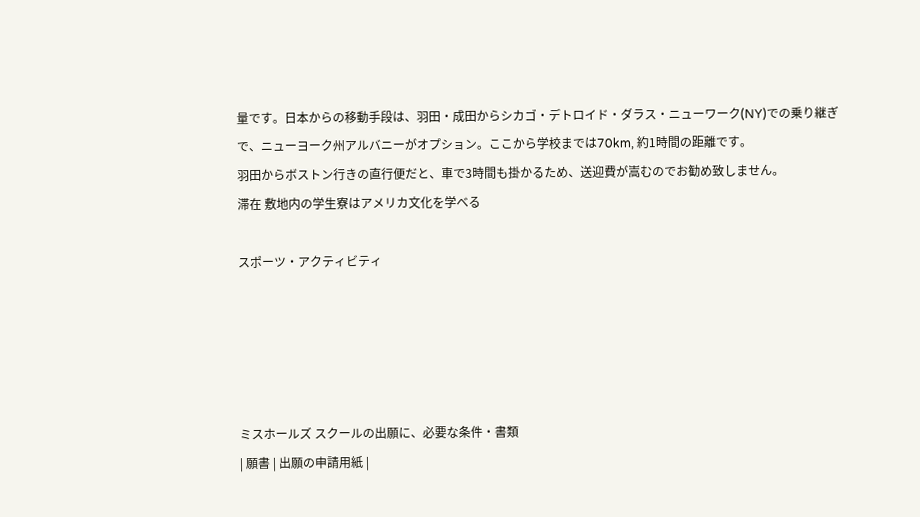量です。日本からの移動手段は、羽田・成田からシカゴ・デトロイド・ダラス・ニューワーク(NY)での乗り継ぎで、ニューヨーク州アルバニーがオプション。ここから学校までは70km, 約1時間の距離です。
羽田からボストン行きの直行便だと、車で3時間も掛かるため、送迎費が嵩むのでお勧め致しません。
滞在 敷地内の学生寮はアメリカ文化を学べる

スポーツ・アクティビティ





ミスホールズ スクールの出願に、必要な条件・書類
| 願書 | 出願の申請用紙 |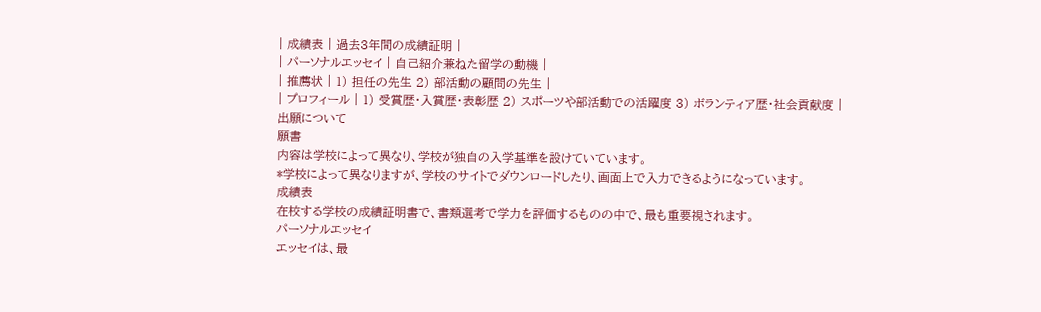| 成績表 | 過去3年間の成績証明 |
| パーソナルエッセイ | 自己紹介兼ねた留学の動機 |
| 推薦状 | 1) 担任の先生 2) 部活動の顧問の先生 |
| プロフィール | 1) 受賞歴・入賞歴・表彰歴 2) スポーツや部活動での活躍度 3) ボランティア歴・社会貢献度 |
出願について
願書
内容は学校によって異なり、学校が独自の入学基準を設けていています。
*学校によって異なりますが、学校のサイトでダウンロードしたり、画面上で入力できるようになっています。
成績表
在校する学校の成績証明書で、書類選考で学力を評価するものの中で、最も重要視されます。
パーソナルエッセイ
エッセイは、最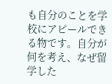も自分のことを学校にアピールできる物です。自分が何を考え、なぜ留学した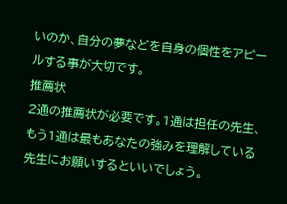いのか、自分の夢などを自身の個性をアピールする事が大切です。
推薦状
2通の推薦状が必要です。1通は担任の先生、もう1通は最もあなたの強みを理解している先生にお願いするといいでしょう。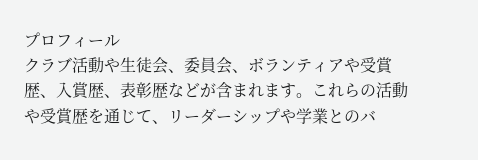プロフィール
クラブ活動や生徒会、委員会、ボランティアや受賞歴、入賞歴、表彰歴などが含まれます。これらの活動や受賞歴を通じて、リーダーシップや学業とのバ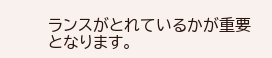ランスがとれているかが重要となります。